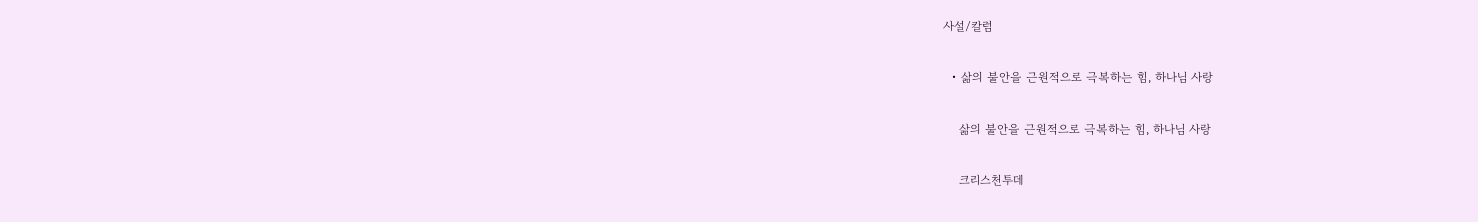사설/칼럼

  • 삶의 불안을 근원적으로 극복하는 힘, 하나님 사랑

    삶의 불안을 근원적으로 극복하는 힘, 하나님 사랑

    크리스천투데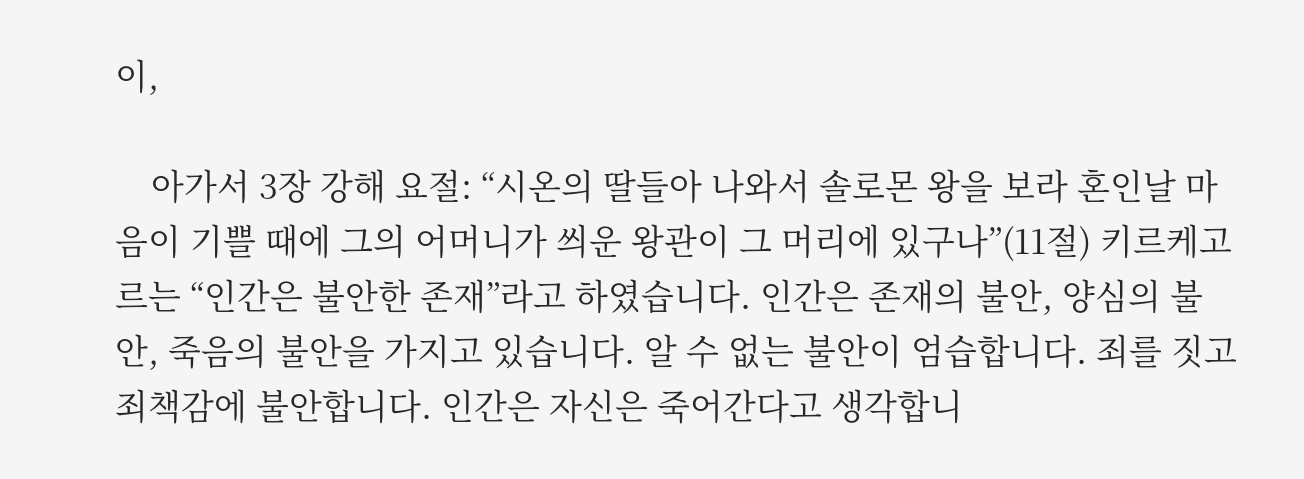이,

    아가서 3장 강해 요절: “시온의 딸들아 나와서 솔로몬 왕을 보라 혼인날 마음이 기쁠 때에 그의 어머니가 씌운 왕관이 그 머리에 있구나”(11절) 키르케고르는 “인간은 불안한 존재”라고 하였습니다. 인간은 존재의 불안, 양심의 불안, 죽음의 불안을 가지고 있습니다. 알 수 없는 불안이 엄습합니다. 죄를 짓고 죄책감에 불안합니다. 인간은 자신은 죽어간다고 생각합니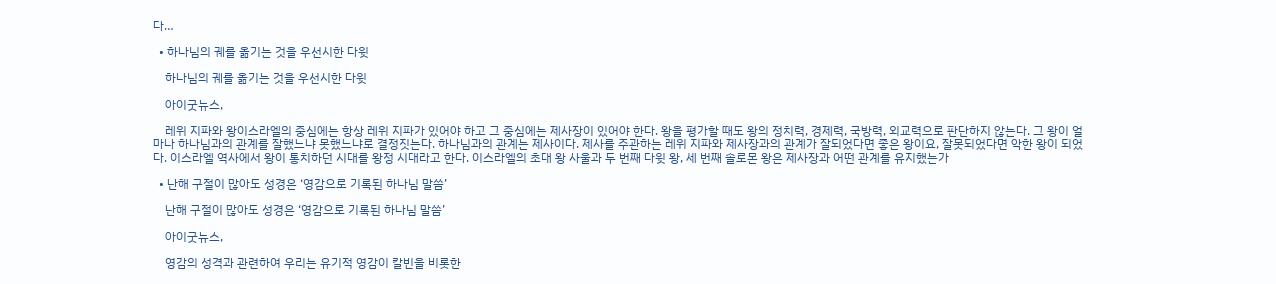다…

  • 하나님의 궤를 옮기는 것을 우선시한 다윗

    하나님의 궤를 옮기는 것을 우선시한 다윗

    아이굿뉴스,

    레위 지파와 왕이스라엘의 중심에는 항상 레위 지파가 있어야 하고 그 중심에는 제사장이 있어야 한다. 왕을 평가할 때도 왕의 정치력, 경제력, 국방력, 외교력으로 판단하지 않는다. 그 왕이 얼마나 하나님과의 관계를 잘했느냐 못했느냐로 결정짓는다. 하나님과의 관계는 제사이다. 제사를 주관하는 레위 지파와 제사장과의 관계가 잘되었다면 좋은 왕이요, 잘못되었다면 악한 왕이 되었다. 이스라엘 역사에서 왕이 통치하던 시대를 왕정 시대라고 한다. 이스라엘의 초대 왕 사울과 두 번째 다윗 왕, 세 번째 솔로몬 왕은 제사장과 어떤 관계를 유지했는가

  • 난해 구절이 많아도 성경은 ‘영감으로 기록된 하나님 말씀’

    난해 구절이 많아도 성경은 ‘영감으로 기록된 하나님 말씀’

    아이굿뉴스,

    영감의 성격과 관련하여 우리는 유기적 영감이 칼빈을 비롯한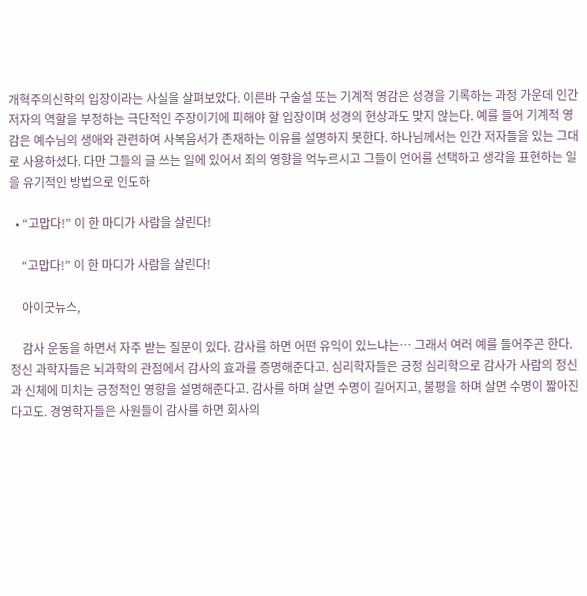개혁주의신학의 입장이라는 사실을 살펴보았다. 이른바 구술설 또는 기계적 영감은 성경을 기록하는 과정 가운데 인간 저자의 역할을 부정하는 극단적인 주장이기에 피해야 할 입장이며 성경의 현상과도 맞지 않는다. 예를 들어 기계적 영감은 예수님의 생애와 관련하여 사복음서가 존재하는 이유를 설명하지 못한다. 하나님께서는 인간 저자들을 있는 그대로 사용하셨다. 다만 그들의 글 쓰는 일에 있어서 죄의 영향을 억누르시고 그들이 언어를 선택하고 생각을 표현하는 일을 유기적인 방법으로 인도하

  • “고맙다!” 이 한 마디가 사람을 살린다!

    “고맙다!” 이 한 마디가 사람을 살린다!

    아이굿뉴스,

    감사 운동을 하면서 자주 받는 질문이 있다. 감사를 하면 어떤 유익이 있느냐는… 그래서 여러 예를 들어주곤 한다. 정신 과학자들은 뇌과학의 관점에서 감사의 효과를 증명해준다고. 심리학자들은 긍정 심리학으로 감사가 사람의 정신과 신체에 미치는 긍정적인 영향을 설명해준다고. 감사를 하며 살면 수명이 길어지고, 불평을 하며 살면 수명이 짧아진다고도. 경영학자들은 사원들이 감사를 하면 회사의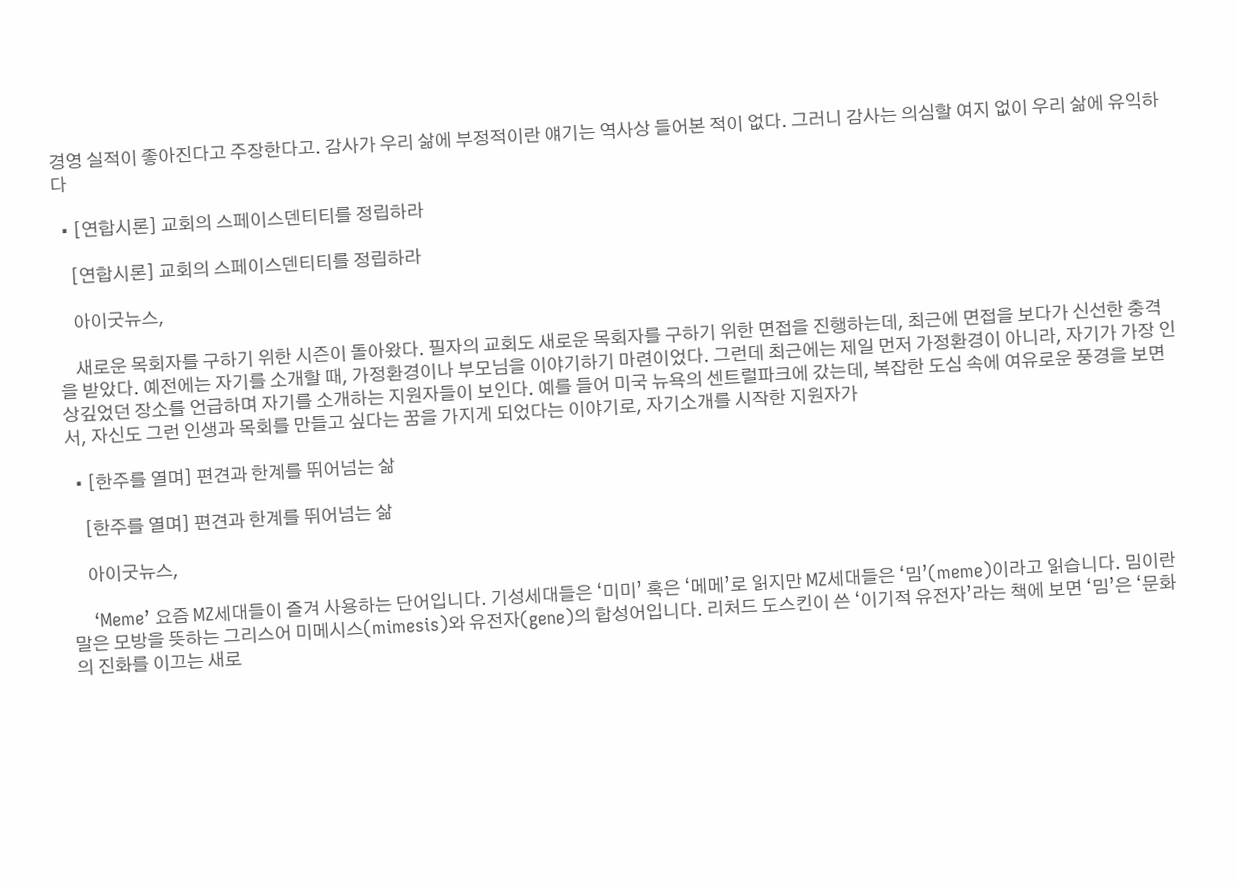경영 실적이 좋아진다고 주장한다고. 감사가 우리 삶에 부정적이란 얘기는 역사상 들어본 적이 없다. 그러니 감사는 의심할 여지 없이 우리 삶에 유익하다

  • [연합시론] 교회의 스페이스덴티티를 정립하라

    [연합시론] 교회의 스페이스덴티티를 정립하라

    아이굿뉴스,

    새로운 목회자를 구하기 위한 시즌이 돌아왔다. 필자의 교회도 새로운 목회자를 구하기 위한 면접을 진행하는데, 최근에 면접을 보다가 신선한 충격을 받았다. 예전에는 자기를 소개할 때, 가정환경이나 부모님을 이야기하기 마련이었다. 그런데 최근에는 제일 먼저 가정환경이 아니라, 자기가 가장 인상깊었던 장소를 언급하며 자기를 소개하는 지원자들이 보인다. 예를 들어 미국 뉴욕의 센트럴파크에 갔는데, 복잡한 도심 속에 여유로운 풍경을 보면서, 자신도 그런 인생과 목회를 만들고 싶다는 꿈을 가지게 되었다는 이야기로, 자기소개를 시작한 지원자가

  • [한주를 열며] 편견과 한계를 뛰어넘는 삶

    [한주를 열며] 편견과 한계를 뛰어넘는 삶

    아이굿뉴스,

    ‘Meme’ 요즘 MZ세대들이 즐겨 사용하는 단어입니다. 기성세대들은 ‘미미’ 혹은 ‘메메’로 읽지만 MZ세대들은 ‘밈’(meme)이라고 읽습니다. 밈이란 말은 모방을 뜻하는 그리스어 미메시스(mimesis)와 유전자(gene)의 합성어입니다. 리처드 도스킨이 쓴 ‘이기적 유전자’라는 책에 보면 ‘밈’은 ‘문화의 진화를 이끄는 새로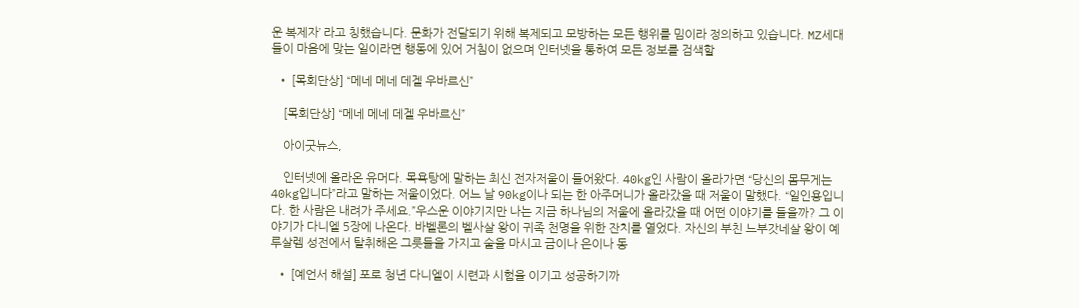운 복제자’ 라고 칭했습니다. 문화가 전달되기 위해 복제되고 모방하는 모든 행위를 밈이라 정의하고 있습니다. MZ세대들이 마음에 맞는 일이라면 행동에 있어 거침이 없으며 인터넷을 통하여 모든 정보를 검색할

  • [목회단상] “메네 메네 데겔 우바르신”

    [목회단상] “메네 메네 데겔 우바르신”

    아이굿뉴스,

    인터넷에 올라온 유머다. 목욕탕에 말하는 최신 전자저울이 들어왔다. 40kg인 사람이 올라가면 “당신의 몸무게는 40kg입니다”라고 말하는 저울이었다. 어느 날 90kg이나 되는 한 아주머니가 올라갔을 때 저울이 말했다. “일인용입니다. 한 사람은 내려가 주세요.”우스운 이야기지만 나는 지금 하나님의 저울에 올라갔을 때 어떤 이야기를 들을까? 그 이야기가 다니엘 5장에 나온다. 바벨론의 벨사살 왕이 귀족 천명을 위한 잔치를 열었다. 자신의 부친 느부갓네살 왕이 예루살렘 성전에서 탈취해온 그릇들을 가지고 술을 마시고 금이나 은이나 동

  • [예언서 해설] 포로 청년 다니엘이 시련과 시험을 이기고 성공하기까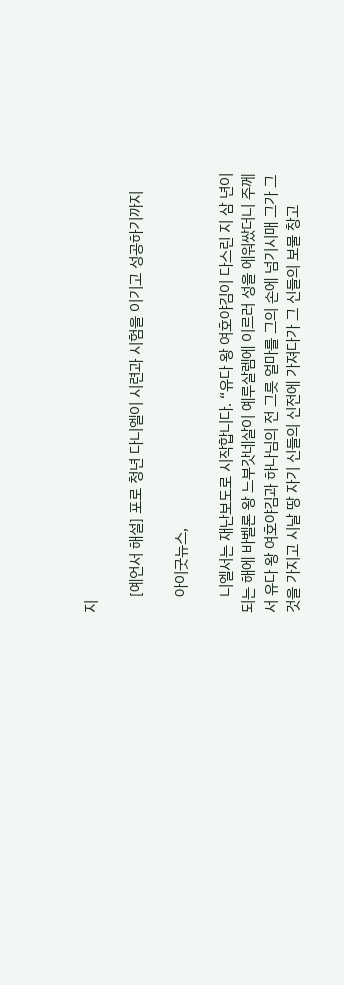지

    [예언서 해설] 포로 청년 다니엘이 시련과 시험을 이기고 성공하기까지

    아이굿뉴스,

    니엘서는 재난보도로 시작합니다. “유다 왕 여호야김이 다스린 지 삼 년이 되는 해에 바벨론 왕 느부갓네살이 예루살렘에 이르러 성을 에워쌌더니 주께서 유다 왕 여호야김과 하나님의 전 그릇 얼마를 그의 손에 넘기시매 그가 그것을 가지고 시날 땅 자기 신들의 신전에 가져다가 그 신들의 보물 창고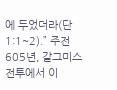에 두었더라(단 1:1~2).” 주전 605년, 갈그미스 전투에서 이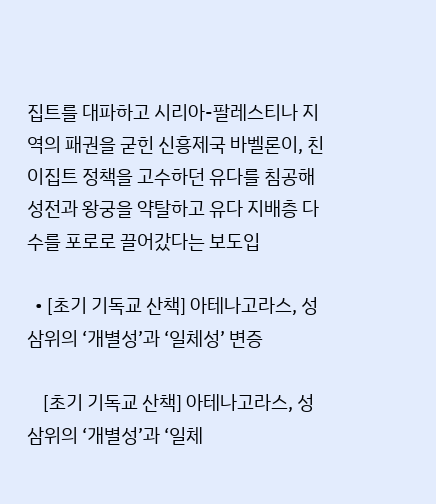집트를 대파하고 시리아-팔레스티나 지역의 패권을 굳힌 신흥제국 바벨론이, 친이집트 정책을 고수하던 유다를 침공해 성전과 왕궁을 약탈하고 유다 지배층 다수를 포로로 끌어갔다는 보도입

  • [초기 기독교 산책] 아테나고라스, 성삼위의 ‘개별성’과 ‘일체성’ 변증

    [초기 기독교 산책] 아테나고라스, 성삼위의 ‘개별성’과 ‘일체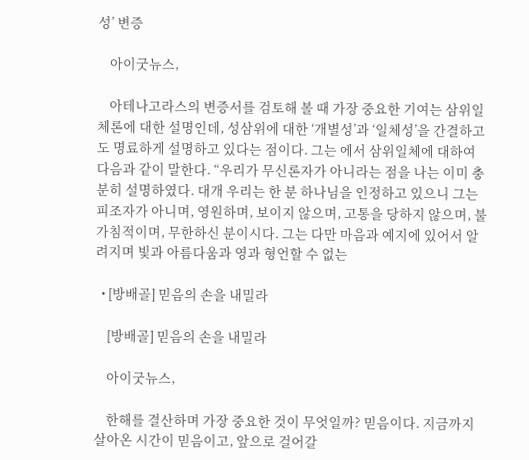성’ 변증

    아이굿뉴스,

    아테나고라스의 변증서를 검토해 볼 때 가장 중요한 기여는 삼위일체론에 대한 설명인데, 성삼위에 대한 ‘개별성’과 ‘일체성’을 간결하고도 명료하게 설명하고 있다는 점이다. 그는 에서 삼위일체에 대하여 다음과 같이 말한다. “우리가 무신론자가 아니라는 점을 나는 이미 충분히 설명하였다. 대개 우리는 한 분 하나님을 인정하고 있으니 그는 피조자가 아니며, 영원하며, 보이지 않으며, 고통을 당하지 않으며, 불가침적이며, 무한하신 분이시다. 그는 다만 마음과 예지에 있어서 알려지며 빛과 아름다움과 영과 형언할 수 없는

  • [방배골] 믿음의 손을 내밀라

    [방배골] 믿음의 손을 내밀라

    아이굿뉴스,

    한해를 결산하며 가장 중요한 것이 무엇일까? 믿음이다. 지금까지 살아온 시간이 믿음이고, 앞으로 걸어갈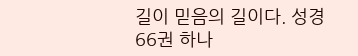길이 믿음의 길이다. 성경 66권 하나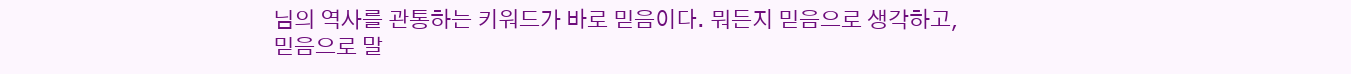님의 역사를 관통하는 키워드가 바로 믿음이다. 뭐든지 믿음으로 생각하고, 믿음으로 말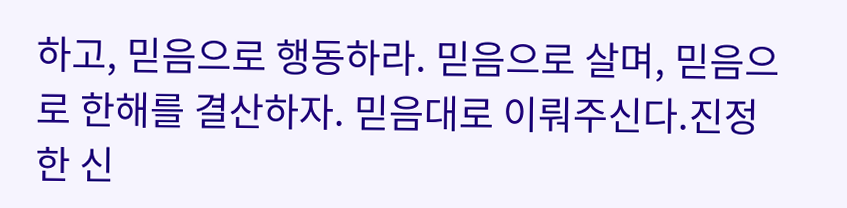하고, 믿음으로 행동하라. 믿음으로 살며, 믿음으로 한해를 결산하자. 믿음대로 이뤄주신다.진정한 신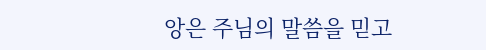앙은 주님의 말씀을 믿고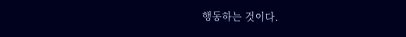행동하는 것이다.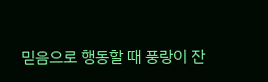믿음으로 행동할 때 풍랑이 잔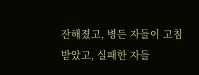잔해졌고, 병든 자들이 고침 받았고, 실패한 자들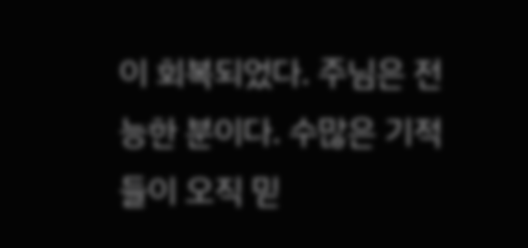이 회복되었다. 주님은 전능한 분이다. 수많은 기적들이 오직 믿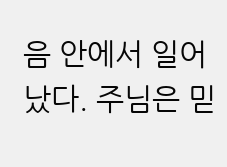음 안에서 일어났다. 주님은 믿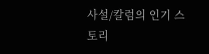사설/칼럼의 인기 스토리